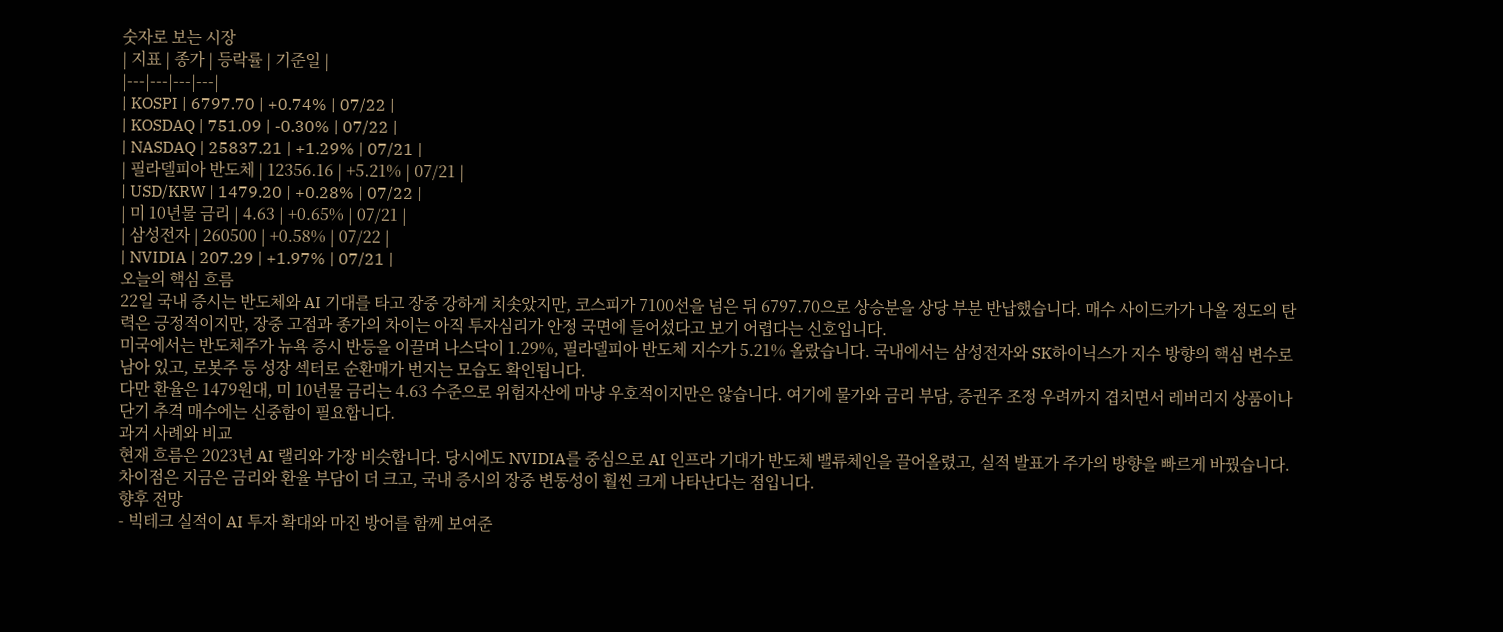숫자로 보는 시장
| 지표 | 종가 | 등락률 | 기준일 |
|---|---|---|---|
| KOSPI | 6797.70 | +0.74% | 07/22 |
| KOSDAQ | 751.09 | -0.30% | 07/22 |
| NASDAQ | 25837.21 | +1.29% | 07/21 |
| 필라델피아 반도체 | 12356.16 | +5.21% | 07/21 |
| USD/KRW | 1479.20 | +0.28% | 07/22 |
| 미 10년물 금리 | 4.63 | +0.65% | 07/21 |
| 삼성전자 | 260500 | +0.58% | 07/22 |
| NVIDIA | 207.29 | +1.97% | 07/21 |
오늘의 핵심 흐름
22일 국내 증시는 반도체와 AI 기대를 타고 장중 강하게 치솟았지만, 코스피가 7100선을 넘은 뒤 6797.70으로 상승분을 상당 부분 반납했습니다. 매수 사이드카가 나올 정도의 탄력은 긍정적이지만, 장중 고점과 종가의 차이는 아직 투자심리가 안정 국면에 들어섰다고 보기 어렵다는 신호입니다.
미국에서는 반도체주가 뉴욕 증시 반등을 이끌며 나스닥이 1.29%, 필라델피아 반도체 지수가 5.21% 올랐습니다. 국내에서는 삼성전자와 SK하이닉스가 지수 방향의 핵심 변수로 남아 있고, 로봇주 등 성장 섹터로 순환매가 번지는 모습도 확인됩니다.
다만 환율은 1479원대, 미 10년물 금리는 4.63 수준으로 위험자산에 마냥 우호적이지만은 않습니다. 여기에 물가와 금리 부담, 증권주 조정 우려까지 겹치면서 레버리지 상품이나 단기 추격 매수에는 신중함이 필요합니다.
과거 사례와 비교
현재 흐름은 2023년 AI 랠리와 가장 비슷합니다. 당시에도 NVIDIA를 중심으로 AI 인프라 기대가 반도체 밸류체인을 끌어올렸고, 실적 발표가 주가의 방향을 빠르게 바꿨습니다. 차이점은 지금은 금리와 환율 부담이 더 크고, 국내 증시의 장중 변동성이 훨씬 크게 나타난다는 점입니다.
향후 전망
- 빅테크 실적이 AI 투자 확대와 마진 방어를 함께 보여준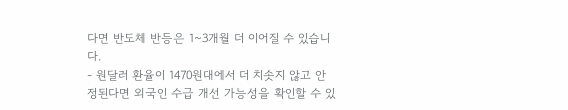다면 반도체 반등은 1~3개월 더 이어질 수 있습니다.
- 원달러 환율이 1470원대에서 더 치솟지 않고 안정된다면 외국인 수급 개선 가능성을 확인할 수 있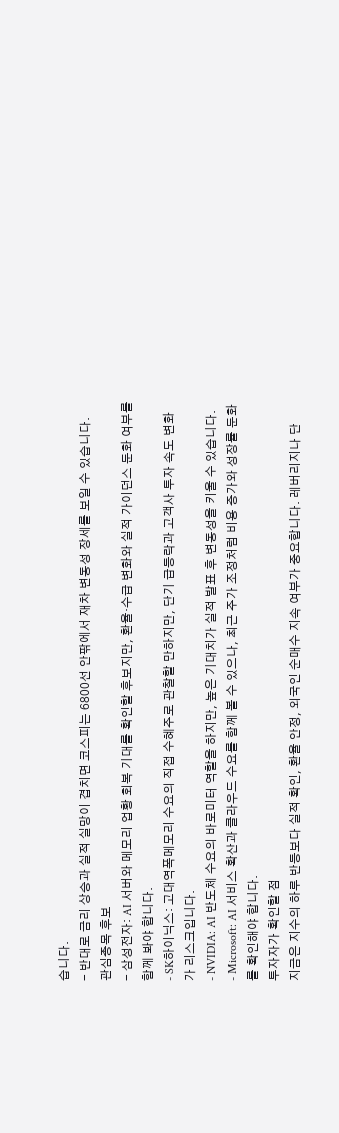습니다.
- 반대로 금리 상승과 실적 실망이 겹치면 코스피는 6800선 안팎에서 재차 변동성 장세를 보일 수 있습니다.
관심종목 후보
- 삼성전자: AI 서버와 메모리 업황 회복 기대를 확인할 후보지만, 환율·수급 변화와 실적 가이던스 둔화 여부를 함께 봐야 합니다.
- SK하이닉스: 고대역폭메모리 수요의 직접 수혜주로 관찰할 만하지만, 단기 급등락과 고객사 투자 속도 변화가 리스크입니다.
- NVIDIA: AI 반도체 수요의 바로미터 역할을 하지만, 높은 기대치가 실적 발표 후 변동성을 키울 수 있습니다.
- Microsoft: AI 서비스 확산과 클라우드 수요를 함께 볼 수 있으나, 최근 주가 조정처럼 비용 증가와 성장률 둔화를 확인해야 합니다.
투자자가 확인할 점
지금은 지수의 하루 반등보다 실적 확인, 환율 안정, 외국인 순매수 지속 여부가 중요합니다. 레버리지나 단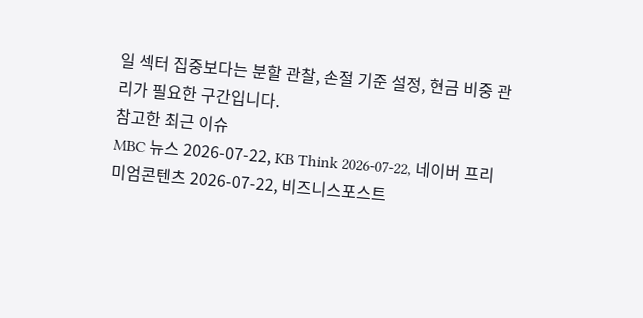일 섹터 집중보다는 분할 관찰, 손절 기준 설정, 현금 비중 관리가 필요한 구간입니다.
참고한 최근 이슈
MBC 뉴스 2026-07-22, KB Think 2026-07-22, 네이버 프리미엄콘텐츠 2026-07-22, 비즈니스포스트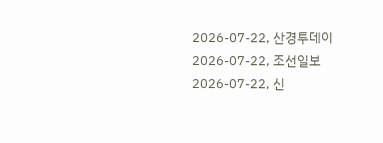2026-07-22, 산경투데이 2026-07-22, 조선일보 2026-07-22, 신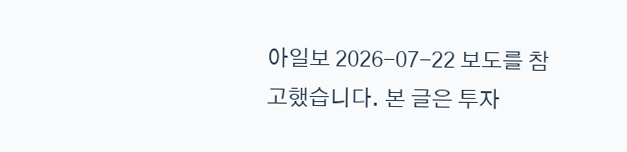아일보 2026-07-22 보도를 참고했습니다. 본 글은 투자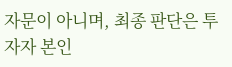자문이 아니며, 최종 판단은 투자자 본인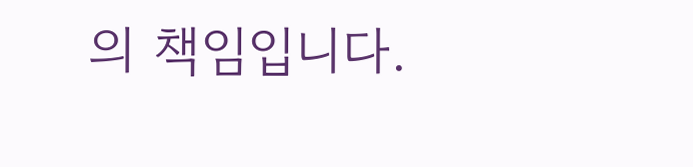의 책임입니다.